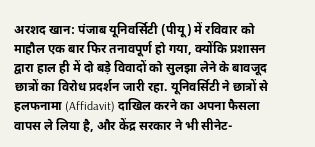अरशद खान: पंजाब यूनिवर्सिटी (पीयू) में रविवार को माहौल एक बार फिर तनावपूर्ण हो गया, क्योंकि प्रशासन द्वारा हाल ही में दो बड़े विवादों को सुलझा लेने के बावजूद छात्रों का विरोध प्रदर्शन जारी रहा. यूनिवर्सिटी ने छात्रों से हलफनामा (Affidavit) दाखिल करने का अपना फैसला वापस ले लिया है, और केंद्र सरकार ने भी सीनेट-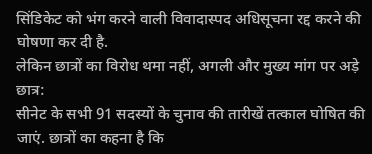सिंडिकेट को भंग करने वाली विवादास्पद अधिसूचना रद्द करने की घोषणा कर दी है.
लेकिन छात्रों का विरोध थमा नहीं, अगली और मुख्य मांग पर अड़े छात्र:
सीनेट के सभी 91 सदस्यों के चुनाव की तारीखें तत्काल घोषित की जाएं. छात्रों का कहना है कि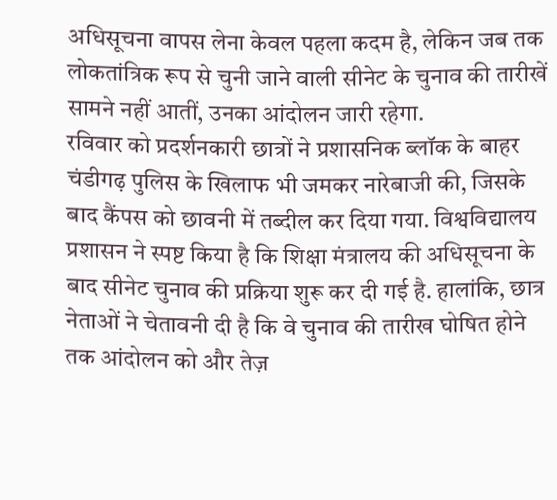अधिसूचना वापस लेना केवल पहला कदम है, लेकिन जब तक लोकतांत्रिक रूप से चुनी जाने वाली सीनेट के चुनाव की तारीखें सामने नहीं आतीं, उनका आंदोलन जारी रहेगा.
रविवार को प्रदर्शनकारी छात्रों ने प्रशासनिक ब्लॉक के बाहर चंडीगढ़ पुलिस के खिलाफ भी जमकर नारेबाजी की, जिसके बाद कैंपस को छावनी में तब्दील कर दिया गया. विश्वविद्यालय प्रशासन ने स्पष्ट किया है कि शिक्षा मंत्रालय की अधिसूचना के बाद सीनेट चुनाव की प्रक्रिया शुरू कर दी गई है. हालांकि, छात्र नेताओं ने चेतावनी दी है कि वे चुनाव की तारीख घोषित होने तक आंदोलन को और तेज़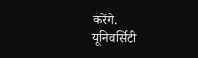करेंगे.
यूनिवर्सिटी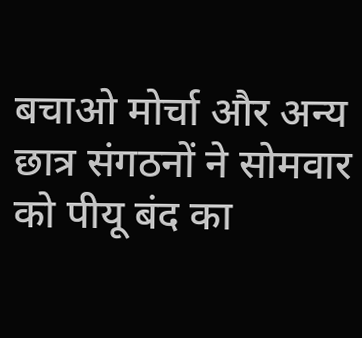बचाओ मोर्चा और अन्य छात्र संगठनों ने सोमवार को पीयू बंद का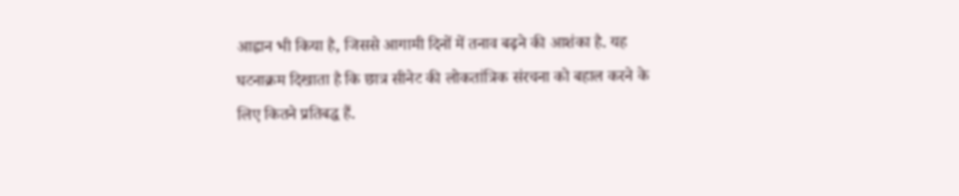आह्वान भी किया है, जिससे आगामी दिनों में तनाव बढ़ने की आशंका है. यह घटनाक्रम दिखाता है कि छात्र सीनेट की लोकतांत्रिक संरचना को बहाल करने के लिए कितने प्रतिबद्ध हैं.